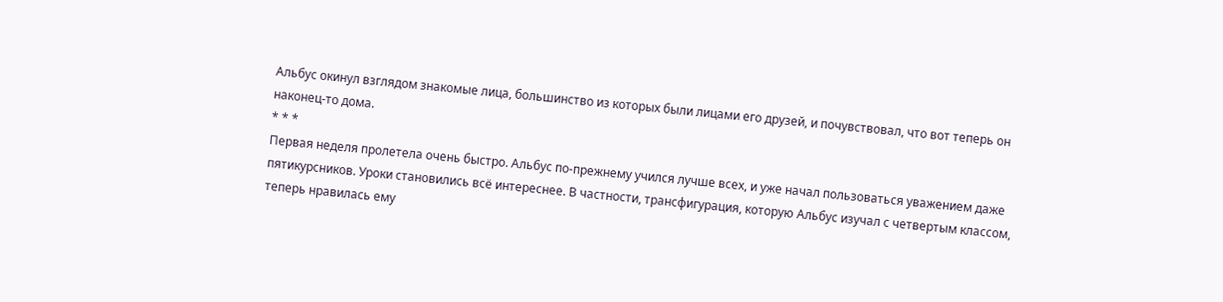Альбус окинул взглядом знакомые лица, большинство из которых были лицами его друзей, и почувствовал, что вот теперь он наконец-то дома.
* * *
Первая неделя пролетела очень быстро. Альбус по-прежнему учился лучше всех, и уже начал пользоваться уважением даже пятикурсников. Уроки становились всё интереснее. В частности, трансфигурация, которую Альбус изучал с четвертым классом, теперь нравилась ему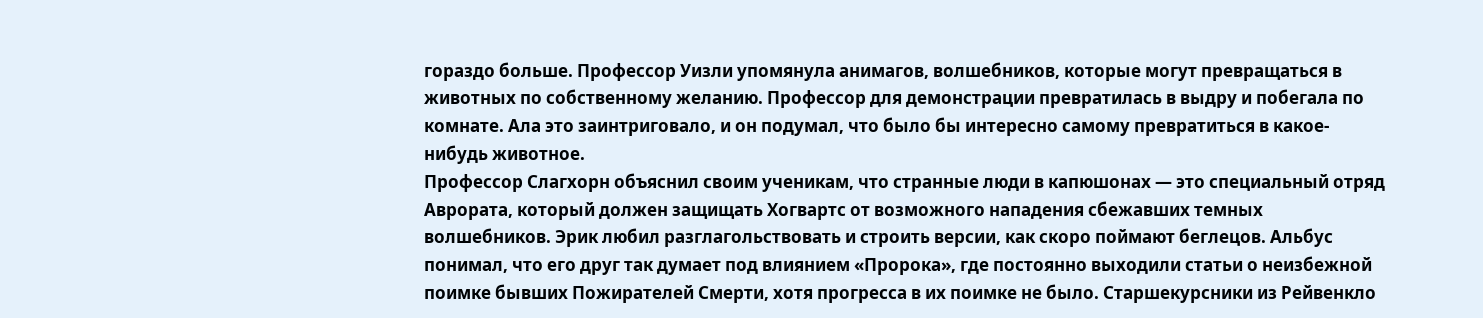гораздо больше. Профессор Уизли упомянула анимагов, волшебников, которые могут превращаться в животных по собственному желанию. Профессор для демонстрации превратилась в выдру и побегала по комнате. Ала это заинтриговало, и он подумал, что было бы интересно самому превратиться в какое-нибудь животное.
Профессор Слагхорн объяснил своим ученикам, что странные люди в капюшонах — это специальный отряд Аврората, который должен защищать Хогвартс от возможного нападения сбежавших темных волшебников. Эрик любил разглагольствовать и строить версии, как скоро поймают беглецов. Альбус понимал, что его друг так думает под влиянием «Пророка», где постоянно выходили статьи о неизбежной поимке бывших Пожирателей Смерти, хотя прогресса в их поимке не было. Старшекурсники из Рейвенкло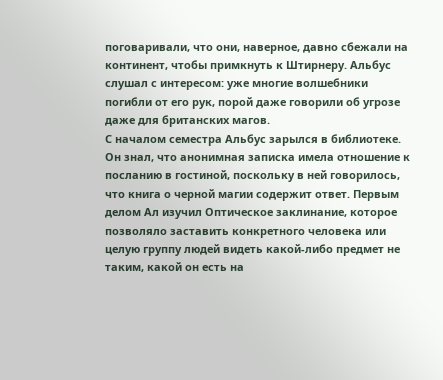поговаривали, что они, наверное, давно сбежали на континент, чтобы примкнуть к Штирнеру. Альбус слушал с интересом: уже многие волшебники погибли от его рук, порой даже говорили об угрозе даже для британских магов.
С началом семестра Альбус зарылся в библиотеке. Он знал, что анонимная записка имела отношение к посланию в гостиной, поскольку в ней говорилось, что книга о черной магии содержит ответ. Первым делом Ал изучил Оптическое заклинание, которое позволяло заставить конкретного человека или целую группу людей видеть какой-либо предмет не таким, какой он есть на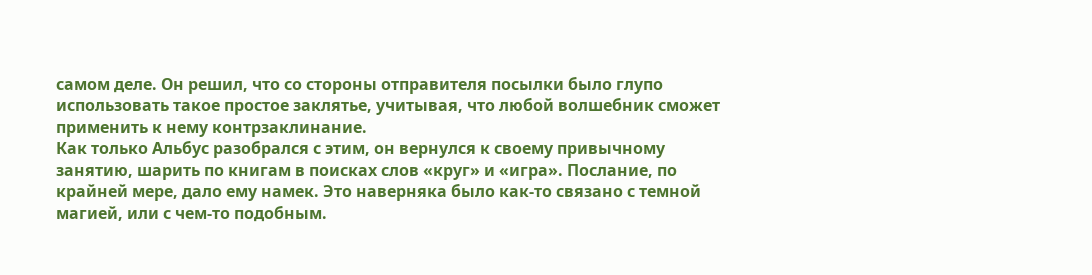самом деле. Он решил, что со стороны отправителя посылки было глупо использовать такое простое заклятье, учитывая, что любой волшебник сможет применить к нему контрзаклинание.
Как только Альбус разобрался с этим, он вернулся к своему привычному занятию, шарить по книгам в поисках слов «круг» и «игра». Послание, по крайней мере, дало ему намек. Это наверняка было как-то связано с темной магией, или с чем-то подобным.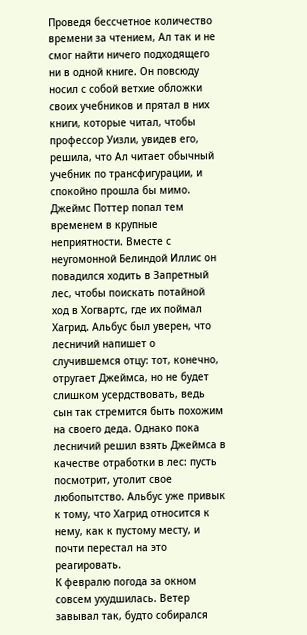Проведя бессчетное количество времени за чтением, Ал так и не смог найти ничего подходящего ни в одной книге. Он повсюду носил с собой ветхие обложки своих учебников и прятал в них книги, которые читал, чтобы профессор Уизли, увидев его, решила, что Ал читает обычный учебник по трансфигурации, и спокойно прошла бы мимо.
Джеймс Поттер попал тем временем в крупные неприятности. Вместе с неугомонной Белиндой Иллис он повадился ходить в Запретный лес, чтобы поискать потайной ход в Хогвартс, где их поймал Хагрид. Альбус был уверен, что лесничий напишет о случившемся отцу: тот, конечно, отругает Джеймса, но не будет слишком усердствовать, ведь сын так стремится быть похожим на своего деда. Однако пока лесничий решил взять Джеймса в качестве отработки в лес: пусть посмотрит, утолит свое любопытство. Альбус уже привык к тому, что Хагрид относится к нему, как к пустому месту, и почти перестал на это реагировать.
К февралю погода за окном совсем ухудшилась. Ветер завывал так, будто собирался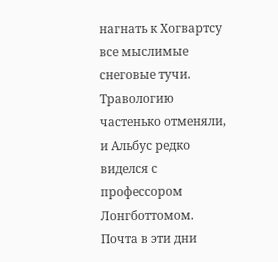нагнать к Хогвартсу все мыслимые снеговые тучи. Травологию частенько отменяли, и Альбус редко виделся с профессором Лонгботтомом. Почта в эти дни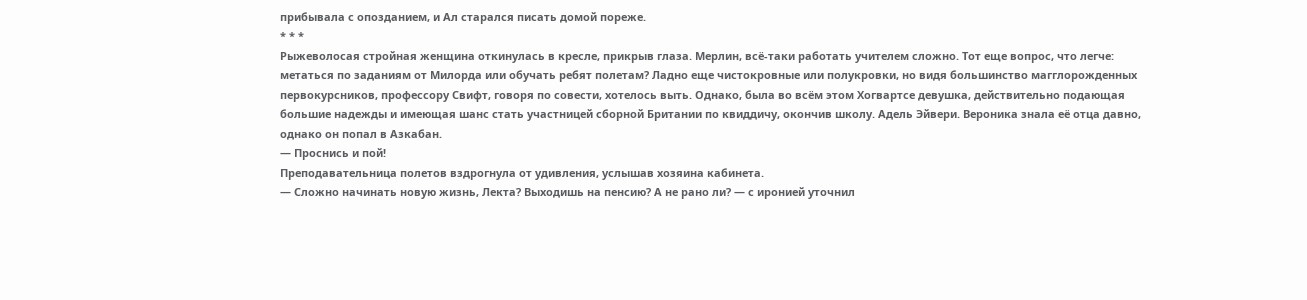прибывала с опозданием, и Ал старался писать домой пореже.
* * *
Рыжеволосая стройная женщина откинулась в кресле, прикрыв глаза. Мерлин, всё-таки работать учителем сложно. Тот еще вопрос, что легче: метаться по заданиям от Милорда или обучать ребят полетам? Ладно еще чистокровные или полукровки, но видя большинство магглорожденных первокурсников, профессору Свифт, говоря по совести, хотелось выть. Однако, была во всём этом Хогвартсе девушка, действительно подающая большие надежды и имеющая шанс стать участницей сборной Британии по квиддичу, окончив школу. Адель Эйвери. Вероника знала её отца давно, однако он попал в Азкабан.
— Проснись и пой!
Преподавательница полетов вздрогнула от удивления, услышав хозяина кабинета.
— Сложно начинать новую жизнь, Лекта? Выходишь на пенсию? А не рано ли? — с иронией уточнил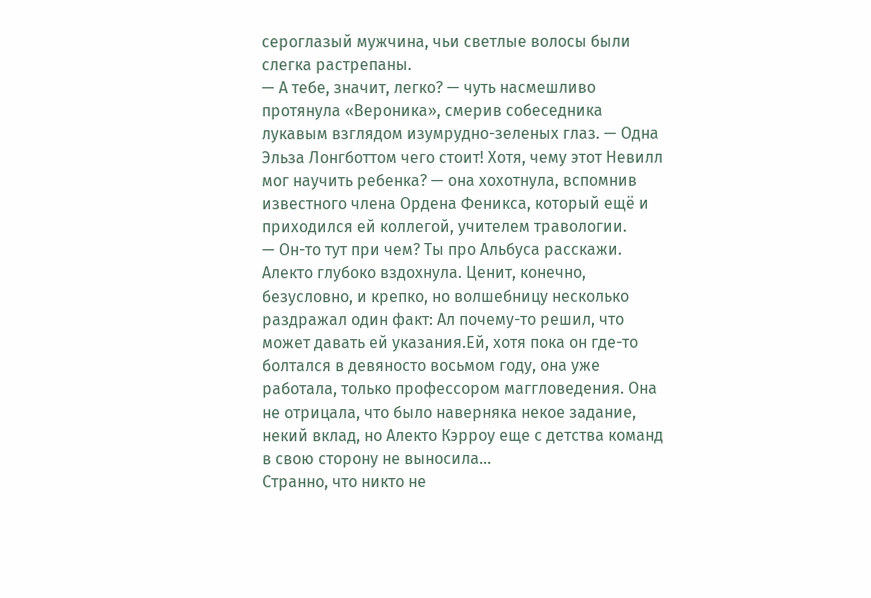сероглазый мужчина, чьи светлые волосы были слегка растрепаны.
— А тебе, значит, легко? — чуть насмешливо протянула «Вероника», смерив собеседника лукавым взглядом изумрудно-зеленых глаз. — Одна Эльза Лонгботтом чего стоит! Хотя, чему этот Невилл мог научить ребенка? — она хохотнула, вспомнив известного члена Ордена Феникса, который ещё и приходился ей коллегой, учителем травологии.
— Он-то тут при чем? Ты про Альбуса расскажи.
Алекто глубоко вздохнула. Ценит, конечно, безусловно, и крепко, но волшебницу несколько раздражал один факт: Ал почему-то решил, что может давать ей указания.Ей, хотя пока он где-то болтался в девяносто восьмом году, она уже работала, только профессором маггловедения. Она не отрицала, что было наверняка некое задание, некий вклад, но Алекто Кэрроу еще с детства команд в свою сторону не выносила…
Странно, что никто не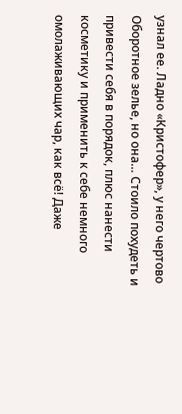узнал ее. Ладно «Кристофер», у него чертово Оборотное зелье, но она… Стоило похудеть и привести себя в порядок, плюс нанести косметику и применить к себе немного омолаживающих чар, как всё! Даже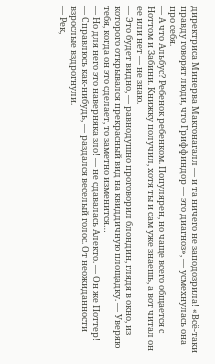директриса Минерва Макгонагалл — и та ничего не заподозрила! «Всё-таки правду говорят люди, что Гриффиндор — это диагноз», — усмехнулась она про себя.
— А что Альбус? Ребенок ребенком. Популярен, но чаще всего общается с Ноттом и Забини. Книжку получил, хотя ты и сам уже знаешь, а вот читал он ее или нет — не знаю.
— Это будет видно, — равнодушно проговорил блондин, глядя в окно, из которого открывался прекрасный вид на квиддичную площадку. — Уверяю тебя, когда он это сделает, то заметно изменится…
— Но для него это наверняка зло! — не сдавалась Алекто. — Он же Поттер!
— Справлюсь как-нибудь, — раздался веселый голос. От неожиданности взрослые вздрогнули.
— Рек,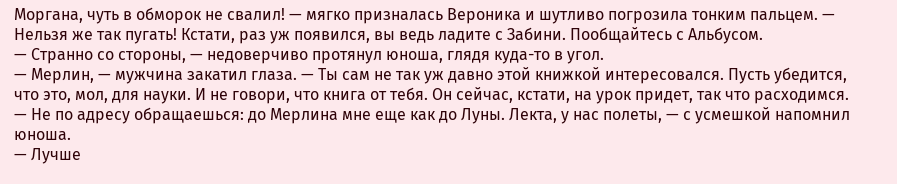Моргана, чуть в обморок не свалил! — мягко призналась Вероника и шутливо погрозила тонким пальцем. — Нельзя же так пугать! Кстати, раз уж появился, вы ведь ладите с Забини. Пообщайтесь с Альбусом.
— Странно со стороны, — недоверчиво протянул юноша, глядя куда-то в угол.
— Мерлин, — мужчина закатил глаза. — Ты сам не так уж давно этой книжкой интересовался. Пусть убедится, что это, мол, для науки. И не говори, что книга от тебя. Он сейчас, кстати, на урок придет, так что расходимся.
— Не по адресу обращаешься: до Мерлина мне еще как до Луны. Лекта, у нас полеты, — с усмешкой напомнил юноша.
— Лучше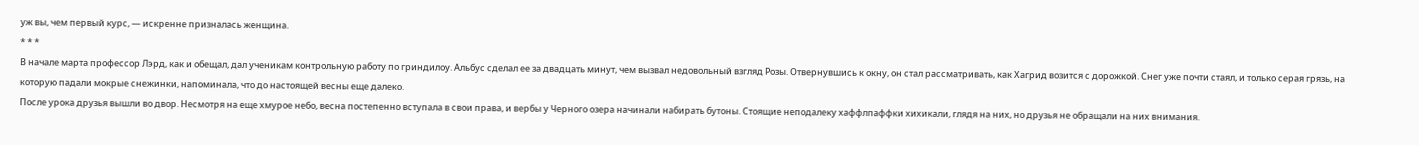уж вы, чем первый курс, — искренне призналась женщина.
* * *
В начале марта профессор Лэрд, как и обещал, дал ученикам контрольную работу по гриндилоу. Альбус сделал ее за двадцать минут, чем вызвал недовольный взгляд Розы. Отвернувшись к окну, он стал рассматривать, как Хагрид возится с дорожкой. Снег уже почти стаял, и только серая грязь, на которую падали мокрые снежинки, напоминала, что до настоящей весны еще далеко.
После урока друзья вышли во двор. Несмотря на еще хмурое небо, весна постепенно вступала в свои права, и вербы у Черного озера начинали набирать бутоны. Стоящие неподалеку хаффлпаффки хихикали, глядя на них, но друзья не обращали на них внимания.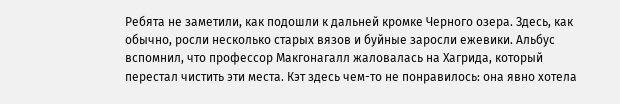Ребята не заметили, как подошли к дальней кромке Черного озера. Здесь, как обычно, росли несколько старых вязов и буйные заросли ежевики. Альбус вспомнил, что профессор Макгонагалл жаловалась на Хагрида, который перестал чистить эти места. Кэт здесь чем-то не понравилось: она явно хотела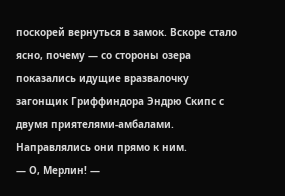поскорей вернуться в замок. Вскоре стало ясно, почему — со стороны озера показались идущие вразвалочку загонщик Гриффиндора Эндрю Скипс с двумя приятелями-амбалами. Направлялись они прямо к ним.
— О, Мерлин! —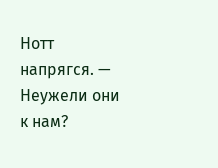Нотт напрягся. — Неужели они к нам?